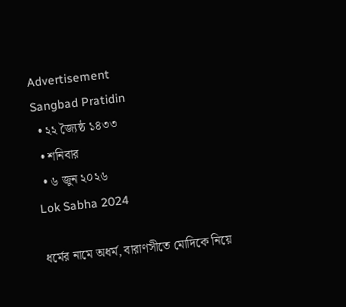Advertisement
Sangbad Pratidin
  • ২২ জ্যৈষ্ঠ ১৪৩৩
  • শনিবার
  • ৬ জুন ২০২৬
Lok Sabha 2024

ধর্মের নামে অধর্ম, বারাণসীতে মোদিকে নিয়ে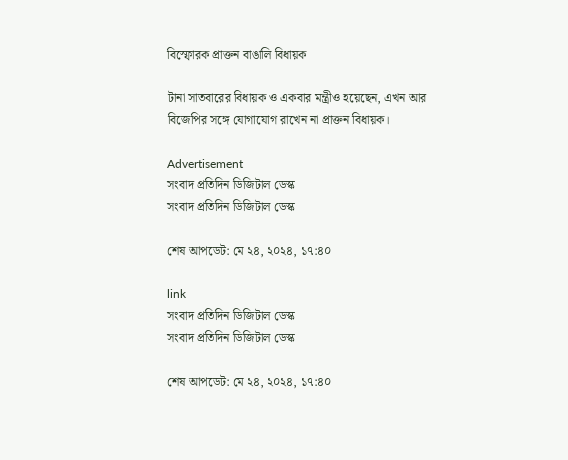বিস্ফোরক প্রাক্তন বাঙালি বিধায়ক

টানা সাতবারের বিধায়ক ও একবার মন্ত্রীও হয়েছেন, এখন আর বিজেপির সঙ্গে যোগাযোগ রাখেন না প্রাক্তন বিধায়ক।

Advertisement
সংবাদ প্রতিদিন ডিজিটাল ডেস্ক
সংবাদ প্রতিদিন ডিজিটাল ডেস্ক

শেষ আপডেট: মে ২৪, ২০২৪, ১৭:৪০

link
সংবাদ প্রতিদিন ডিজিটাল ডেস্ক
সংবাদ প্রতিদিন ডিজিটাল ডেস্ক

শেষ আপডেট: মে ২৪, ২০২৪, ১৭:৪০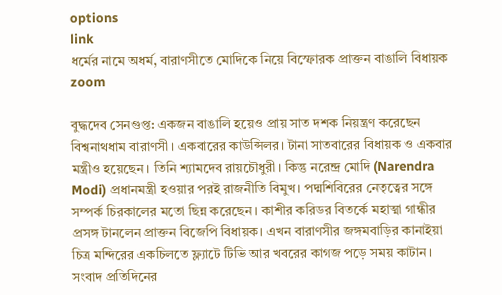options
link
ধর্মের নামে অধর্ম, বারাণসীতে মোদিকে নিয়ে বিস্ফোরক প্রাক্তন বাঙালি বিধায়ক zoom

বুদ্ধদেব সেনগুপ্ত: একজন বাঙালি হয়েও প্রায় সাত দশক নিয়ন্ত্রণ করেছেন বিশ্বনাথধাম বারাণসী। একবারের কাউন্সিলর। টানা সাতবারের বিধায়ক ও একবার মন্ত্রীও হয়েছেন। তিনি শ্যামদেব রায়চৌধুরী। কিন্তু নরেন্দ্র মোদি (Narendra Modi) প্রধানমন্ত্রী হওয়ার পরই রাজনীতি বিমুখ। পদ্মশিবিরের নেতৃত্বের সঙ্গে সম্পর্ক চিরকালের মতো ছিন্ন করেছেন। কাশীর করিডর বিতর্কে মহাত্মা গান্ধীর প্রসঙ্গ টানলেন প্রাক্তন বিজেপি বিধায়ক। এখন বারাণসীর জঙ্গমবাড়ির কানাইয়া চিত্র মন্দিরের একচিলতে ফ্ল্যাটে টিভি আর খবরের কাগজ পড়ে সময় কাটান। সংবাদ প্রতিদিনের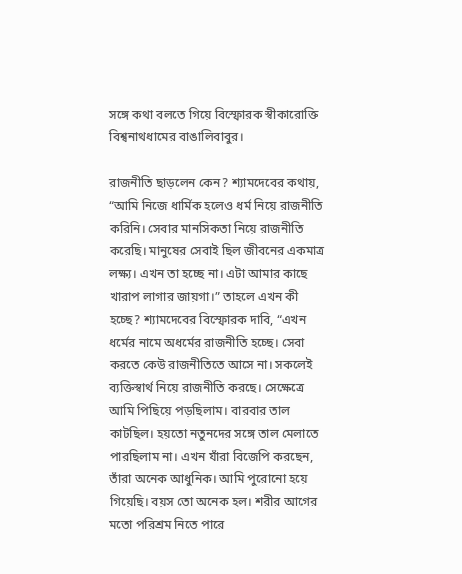সঙ্গে কথা বলতে গিয়ে বিস্ফোরক স্বীকারোক্তি বিশ্বনাথধামের বাঙালিবাবুর।

রাজনীতি ছাড়লেন কেন? শ্যামদেবের কথায়, “আমি নিজে ধার্মিক হলেও ধর্ম নিয়ে রাজনীতি করিনি। সেবার মানসিকতা নিয়ে রাজনীতি করেছি। মানুষের সেবাই ছিল জীবনের একমাত্র লক্ষ্য। এখন তা হচ্ছে না। এটা আমার কাছে খারাপ লাগার জায়গা।” তাহলে এখন কী হচ্ছে? শ্যামদেবের বিস্ফোরক দাবি, “এখন ধর্মের নামে অধর্মের রাজনীতি হচ্ছে। সেবা করতে কেউ রাজনীতিতে আসে না। সকলেই ব্যক্তিস্বার্থ নিয়ে রাজনীতি করছে। সেক্ষেত্রে আমি পিছিয়ে পড়ছিলাম। বারবার তাল কাটছিল। হয়তো নতুনদের সঙ্গে তাল মেলাতে পারছিলাম না। এখন যাঁরা বিজেপি করছেন, তাঁরা অনেক আধুনিক। আমি পুরোনো হয়ে গিয়েছি। বয়স তো অনেক হল। শরীর আগের মতো পরিশ্রম নিতে পারে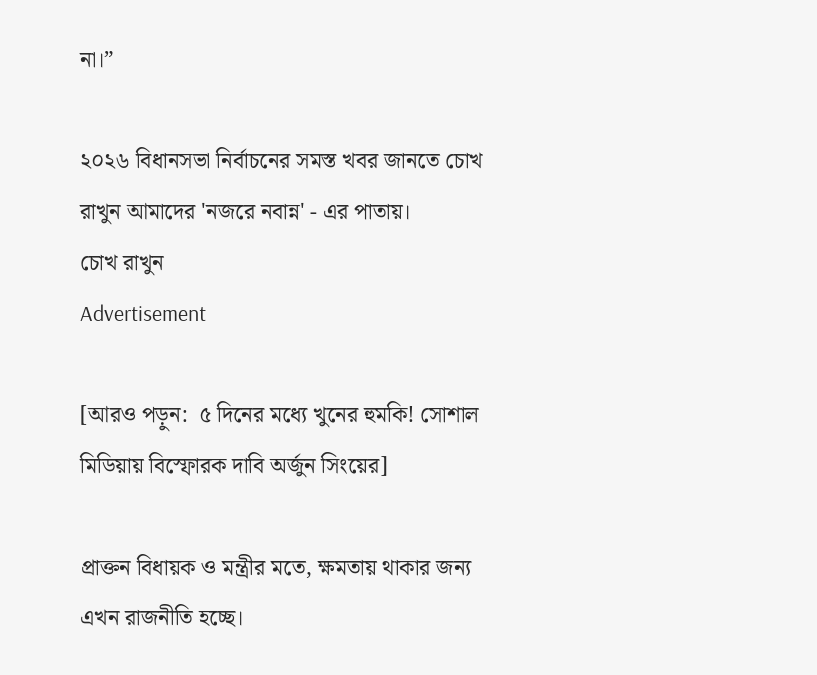না।”

২০২৬ বিধানসভা নির্বাচনের সমস্ত খবর জানতে চোখ রাখুন আমাদের 'নজরে নবান্ন' - এর পাতায়।
চোখ রাখুন
Advertisement

[আরও পড়ুন:  ৫ দিনের মধ্যে খুনের হুমকি! সোশাল মিডিয়ায় বিস্ফোরক দাবি অর্জুন সিংয়ের]

প্রাক্তন বিধায়ক ও মন্ত্রীর মতে, ক্ষমতায় থাকার জন্য এখন রাজনীতি হচ্ছে।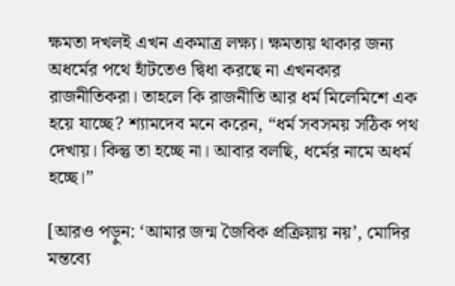ক্ষমতা দখলই এখন একমাত্র লক্ষ্য। ক্ষমতায় থাকার জন্য অধর্মের পথে হাঁটতেও দ্বিধা করছে না এখনকার রাজনীতিকরা। তাহলে কি রাজনীতি আর ধর্ম মিলেমিশে এক হয়ে যাচ্ছে? শ্যামদেব মনে করেন, “ধর্ম সবসময় সঠিক পথ দেখায়। কিন্তু তা হচ্ছে না। আবার বলছি, ধর্মের নামে অধর্ম হচ্ছে।”

[আরও পড়ুন: ‘আমার জন্ম জৈবিক প্রক্রিয়ায় নয়’, মোদির মন্তব্যে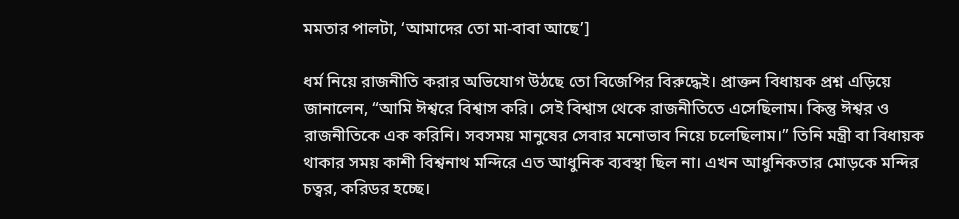মমতার পালটা, ‘আমাদের তো মা-বাবা আছে’]

ধর্ম নিয়ে রাজনীতি করার অভিযোগ উঠছে তো বিজেপির বিরুদ্ধেই। প্রাক্তন বিধায়ক প্রশ্ন এড়িয়ে জানালেন, “আমি ঈশ্বরে বিশ্বাস করি। সেই বিশ্বাস থেকে রাজনীতিতে এসেছিলাম। কিন্তু ঈশ্বর ও রাজনীতিকে এক করিনি। সবসময় মানুষের সেবার মনোভাব নিয়ে চলেছিলাম।” তিনি মন্ত্রী বা বিধায়ক থাকার সময় কাশী বিশ্বনাথ মন্দিরে এত আধুনিক ব্যবস্থা ছিল না। এখন আধুনিকতার মোড়কে মন্দির চত্বর, করিডর হচ্ছে।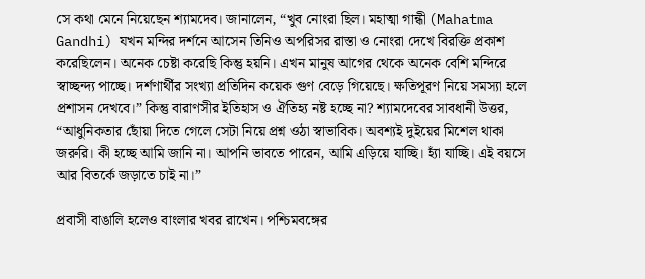সে কথা মেনে নিয়েছেন শ্যামদেব। জানালেন, “খুব নোংরা ছিল। মহাত্মা গান্ধী (Mahatma Gandhi) যখন মন্দির দর্শনে আসেন তিনিও অপরিসর রাস্তা ও নোংরা দেখে বিরক্তি প্রকাশ করেছিলেন। অনেক চেষ্টা করেছি কিন্তু হয়নি। এখন মানুষ আগের থেকে অনেক বেশি মন্দিরে স্বাচ্ছন্দ্য পাচ্ছে। দর্শণার্থীর সংখ্যা প্রতিদিন কয়েক গুণ বেড়ে গিয়েছে। ক্ষতিপূরণ নিয়ে সমস্যা হলে প্রশাসন দেখবে।” কিন্তু বারাণসীর ইতিহাস ও ঐতিহ্য নষ্ট হচ্ছে না? শ্যামদেবের সাবধানী উত্তর, “আধুনিকতার ছোঁয়া দিতে গেলে সেটা নিয়ে প্রশ্ন ওঠা স্বাভাবিক। অবশ্যই দুইয়ের মিশেল থাকা জরুরি। কী হচ্ছে আমি জানি না। আপনি ভাবতে পারেন, আমি এড়িয়ে যাচ্ছি। হ্যাঁ যাচ্ছি। এই বয়সে আর বিতর্কে জড়াতে চাই না।”

প্রবাসী বাঙালি হলেও বাংলার খবর রাখেন। পশ্চিমবঙ্গের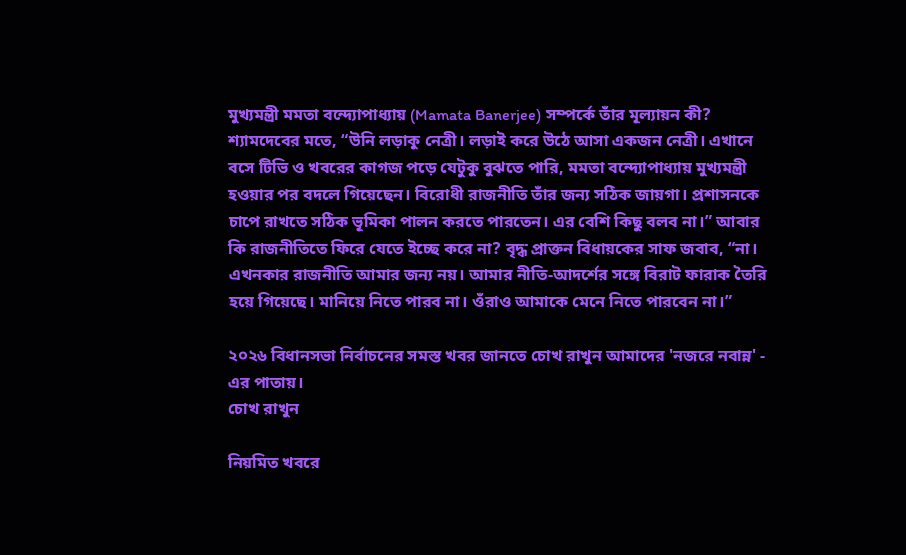মুখ্যমন্ত্রী মমতা বন্দ্যোপাধ্যায় (Mamata Banerjee) সম্পর্কে তাঁর মূল্যায়ন কী? শ্যামদেবের মতে, “উনি লড়াকু নেত্রী। লড়াই করে উঠে আসা একজন নেত্রী। এখানে বসে টিভি ও খবরের কাগজ পড়ে যেটুকু বুঝতে পারি, মমতা বন্দ্যোপাধ্যায় মুখ্যমন্ত্রী হওয়ার পর বদলে গিয়েছেন। বিরোধী রাজনীতি তাঁর জন্য সঠিক জায়গা। প্রশাসনকে চাপে রাখতে সঠিক ভূমিকা পালন করতে পারতেন। এর বেশি কিছু বলব না।” আবার কি রাজনীতিতে ফিরে যেতে ইচ্ছে করে না? বৃদ্ধ প্রাক্তন বিধায়কের সাফ জবাব, “না। এখনকার রাজনীতি আমার জন্য নয়। আমার নীতি-আদর্শের সঙ্গে বিরাট ফারাক তৈরি হয়ে গিয়েছে। মানিয়ে নিতে পারব না। ওঁরাও আমাকে মেনে নিতে পারবেন না।”

২০২৬ বিধানসভা নির্বাচনের সমস্ত খবর জানতে চোখ রাখুন আমাদের 'নজরে নবান্ন' - এর পাতায়।
চোখ রাখুন

নিয়মিত খবরে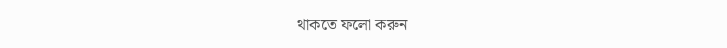থাকতে ফলো করুন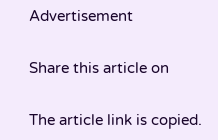Advertisement

Share this article on

The article link is copied.